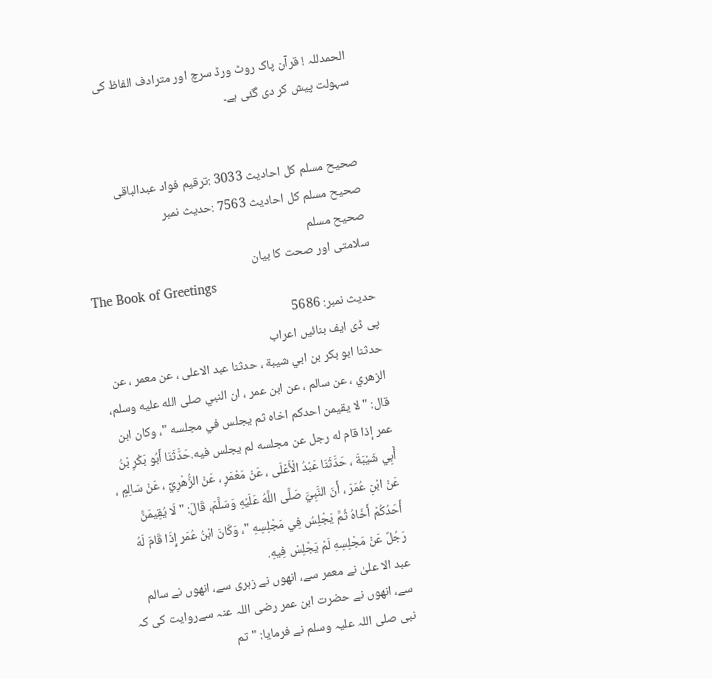الحمدللہ ! قرآن پاک روٹ ورڈ سرچ اور مترادف الفاظ کی سہولت پیش کر دی گئی ہے۔


صحيح مسلم کل احادیث 3033 :ترقیم فواد عبدالباقی
صحيح مسلم کل احادیث 7563 :حدیث نمبر
صحيح مسلم
سلامتی اور صحت کا بیان
The Book of Greetings
حدیث نمبر: 5686
پی ڈی ایف بنائیں اعراب
حدثنا ابو بكر بن ابي شيبة ، حدثنا عبد الاعلى ، عن معمر ، عن الزهري ، عن سالم ، عن ابن عمر ، ان النبي صلى الله عليه وسلم، قال: " لا يقيمن احدكم اخاه ثم يجلس في مجلسه "، وكان ابن عمر إذا قام له رجل عن مجلسه لم يجلس فيه.حَدَّثَنَا أَبُو بَكْرِ بْنُ أَبِي شَيْبَةَ ، حَدَّثَنَا عَبْدُ الْأَعْلَى ، عَنْ مَعْمَرٍ ، عَنْ الزُّهْرِيِّ ، عَنْ سَالِمٍ ، عَنْ ابْنِ عُمَرَ ، أَنّ النَّبِيَّ صَلَّى اللَّهُ عَلَيْهِ وَسَلَّمَ، قَالَ: " لَا يُقِيمَنَّ أَحَدُكُمْ أَخَاهُ ثُمَّ يَجْلِسُ فِي مَجْلِسِهِ "، وَكَانَ ابْنُ عُمَر إِذَا قَامَ لَهُ رَجُلٌ عَنْ مَجْلِسِهِ لَمْ يَجْلِسْ فِيهِ.
عبد الا علیٰ نے معمر سے، انھوں نے زہری سے، انھوں نے سالم سے، انھوں نے حضرت ابن عمر رضی اللہ عنہ سےروایت کی کہ نبی صلی اللہ علیہ وسلم نے فرمایا: "تم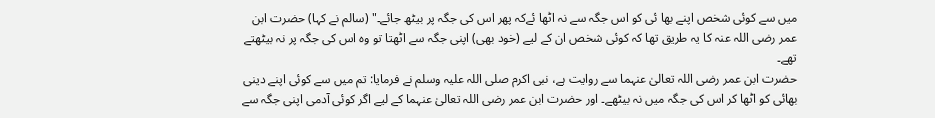میں سے کوئی شخص اپنے بھا ئی کو اس جگہ سے نہ اٹھا ئےکہ پھر اس کی جگہ پر بیٹھ جائے۔" (سالم نے کہا) حضرت ابن عمر رضی اللہ عنہ کا یہ طریق تھا کہ کوئی شخص ان کے لیے (خود بھی) اپنی جگہ سے اٹھتا تو وہ اس کی جگہ پر نہ بیٹھتے تھے۔
حضرت ابن عمر رضی اللہ تعالیٰ عنہما سے روایت ہے، نبی اکرم صلی اللہ علیہ وسلم نے فرمایا: تم میں سے کوئی اپنے دینی بھائی کو اٹھا کر اس کی جگہ میں نہ بیٹھے۔ اور حضرت ابن عمر رضی اللہ تعالیٰ عنہما کے لیے اگر کوئی آدمی اپنی جگہ سے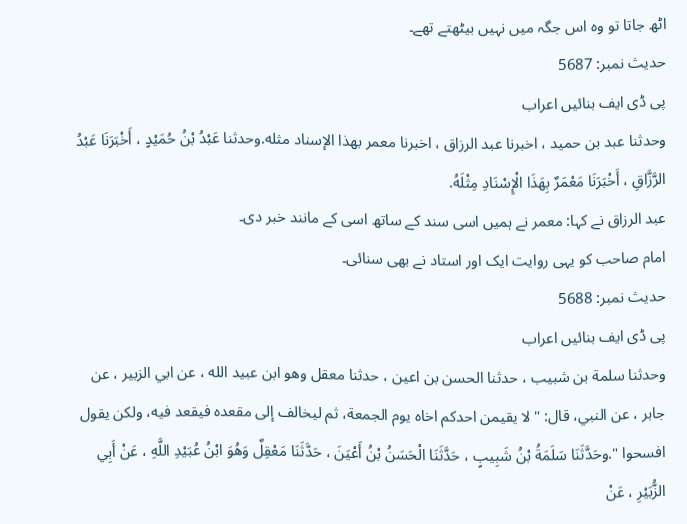اٹھ جاتا تو وہ اس جگہ میں نہیں بیٹھتے تھے۔
حدیث نمبر: 5687
پی ڈی ایف بنائیں اعراب
وحدثنا عبد بن حميد ، اخبرنا عبد الرزاق ، اخبرنا معمر بهذا الإسناد مثله.وحدثنا عَبْدُ بْنُ حُمَيْدٍ ، أَخْبَرَنَا عَبْدُ الرَّزَّاقِ ، أَخْبَرَنَا مَعْمَرٌ بِهَذَا الْإِسْنَادِ مِثْلَهُ.
عبد الرزاق نے کہا: معمر نے ہمیں اسی سند کے ساتھ اسی کے مانند خبر دی۔
امام صاحب کو یہی روایت ایک اور استاد نے بھی سنائی۔
حدیث نمبر: 5688
پی ڈی ایف بنائیں اعراب
وحدثنا سلمة بن شبيب ، حدثنا الحسن بن اعين ، حدثنا معقل وهو ابن عبيد الله ، عن ابي الزبير ، عن جابر ، عن النبي، قال: " لا يقيمن احدكم اخاه يوم الجمعة، ثم ليخالف إلى مقعده فيقعد فيه، ولكن يقول افسحوا ".وحَدَّثَنَا سَلَمَةُ بْنُ شَبِيبٍ ، حَدَّثَنَا الْحَسَنُ بْنُ أَعْيَنَ ، حَدَّثَنَا مَعْقِلٌ وَهُوَ ابْنُ عُبَيْدِ اللَّهِ ، عَنْ أَبِي الزُّبَيْرِ ، عَنْ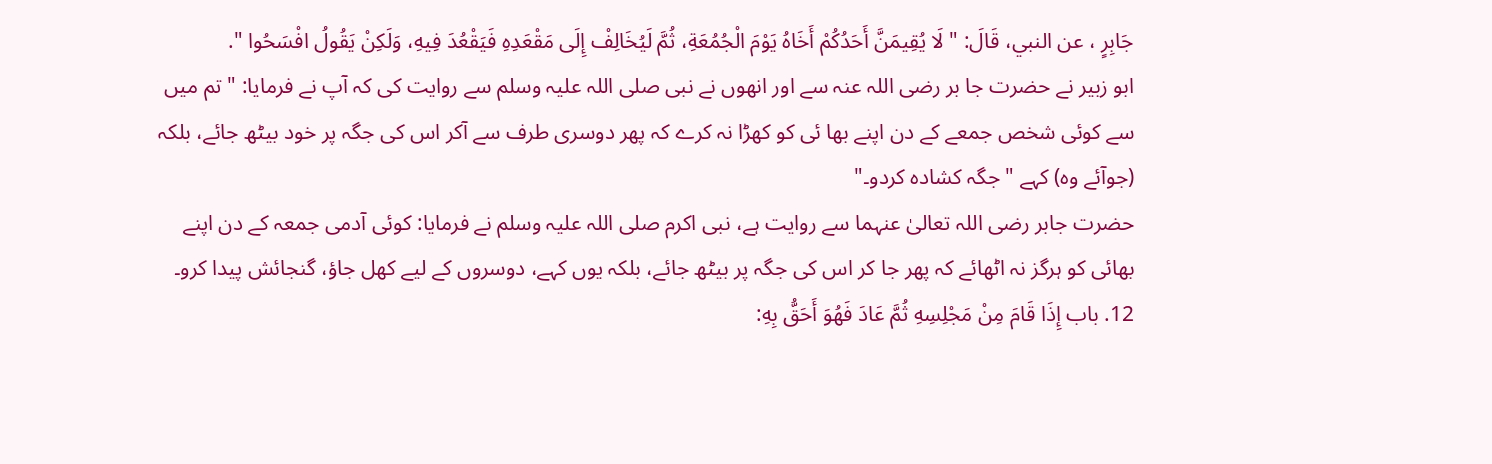جَابِرٍ ، عن النبي، قَالَ: " لَا يُقِيمَنَّ أَحَدُكُمْ أَخَاهُ يَوْمَ الْجُمُعَةِ، ثُمَّ لَيُخَالِفْ إِلَى مَقْعَدِهِ فَيَقْعُدَ فِيهِ، وَلَكِنْ يَقُولُ افْسَحُوا ".
ابو زبیر نے حضرت جا بر رضی اللہ عنہ سے اور انھوں نے نبی صلی اللہ علیہ وسلم سے روایت کی کہ آپ نے فرمایا: " تم میں سے کوئی شخص جمعے کے دن اپنے بھا ئی کو کھڑا نہ کرے کہ پھر دوسری طرف سے آکر اس کی جگہ پر خود بیٹھ جائے، بلکہ (جوآئے وہ) کہے "جگہ کشادہ کردو۔"
حضرت جابر رضی اللہ تعالیٰ عنہما سے روایت ہے، نبی اکرم صلی اللہ علیہ وسلم نے فرمایا: کوئی آدمی جمعہ کے دن اپنے بھائی کو ہرگز نہ اٹھائے کہ پھر جا کر اس کی جگہ پر بیٹھ جائے، بلکہ یوں کہے، دوسروں کے لیے کھل جاؤ، گنجائش پیدا کرو۔
12. باب إِذَا قَامَ مِنْ مَجْلِسِهِ ثُمَّ عَادَ فَهُوَ أَحَقُّ بِهِ: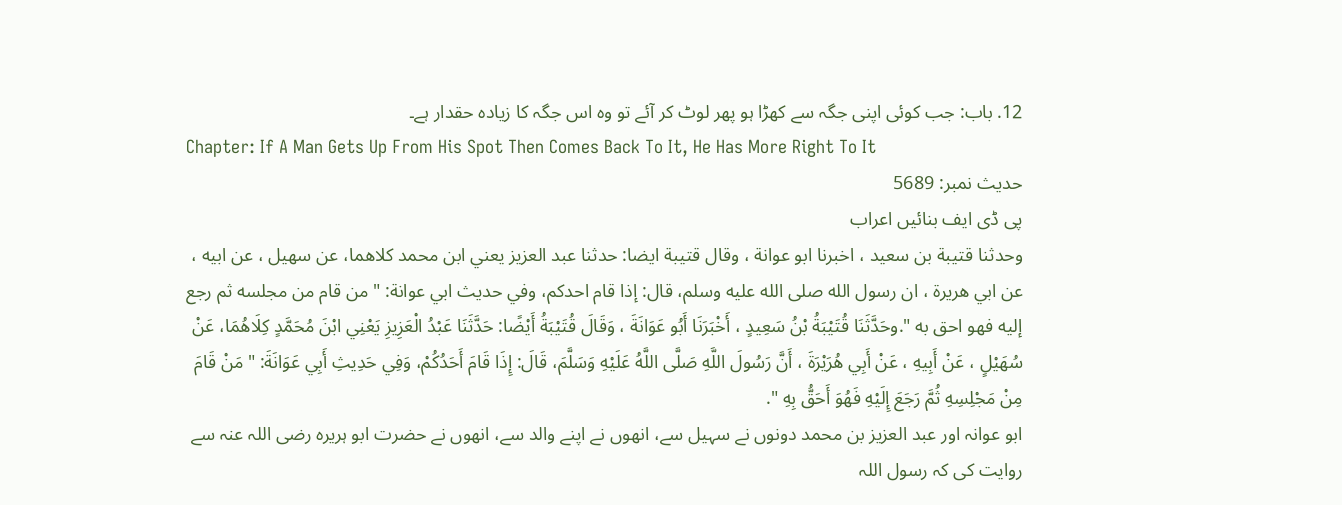12. باب: جب کوئی اپنی جگہ سے کھڑا ہو پھر لوٹ کر آئے تو وہ اس جگہ کا زیادہ حقدار ہے۔
Chapter: If A Man Gets Up From His Spot Then Comes Back To It, He Has More Right To It
حدیث نمبر: 5689
پی ڈی ایف بنائیں اعراب
وحدثنا قتيبة بن سعيد ، اخبرنا ابو عوانة ، وقال قتيبة ايضا: حدثنا عبد العزيز يعني ابن محمد كلاهما، عن سهيل ، عن ابيه ، عن ابي هريرة ، ان رسول الله صلى الله عليه وسلم، قال: إذا قام احدكم، وفي حديث ابي عوانة: " من قام من مجلسه ثم رجع إليه فهو احق به ".وحَدَّثَنَا قُتَيْبَةُ بْنُ سَعِيدٍ ، أَخْبَرَنَا أَبُو عَوَانَةَ ، وَقَالَ قُتَيْبَةُ أَيْضًا: حَدَّثَنَا عَبْدُ الْعَزِيزِ يَعْنِي ابْنَ مُحَمَّدٍ كِلَاهُمَا، عَنْ سُهَيْلٍ ، عَنْ أَبِيهِ ، عَنْ أَبِي هُرَيْرَةَ ، أَنَّ رَسُولَ اللَّهِ صَلَّى اللَّهُ عَلَيْهِ وَسَلَّمَ، قَالَ: إِذَا قَامَ أَحَدُكُمْ، وَفِي حَدِيثِ أَبِي عَوَانَةَ: " مَنْ قَامَ مِنْ مَجْلِسِهِ ثُمَّ رَجَعَ إِلَيْهِ فَهُوَ أَحَقُّ بِهِ ".
ابو عوانہ اور عبد العزیز بن محمد دونوں نے سہیل سے، انھوں نے اپنے والد سے، انھوں نے حضرت ابو ہریرہ رضی اللہ عنہ سے روایت کی کہ رسول اللہ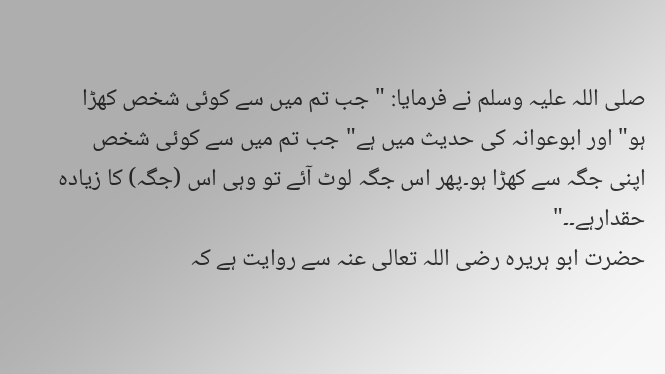صلی اللہ علیہ وسلم نے فرمایا: "جب تم میں سے کوئی شخص کھڑا ہو"اور ابوعوانہ کی حدیث میں ہے"جب تم میں سے کوئی شخص اپنی جگہ سے کھڑا ہو۔پھر اس جگہ لوٹ آئے تو وہی اس (جگہ) کا زیادہ حقدارہے۔۔"
حضرت ابو ہریرہ رضی اللہ تعالی عنہ سے روایت ہے کہ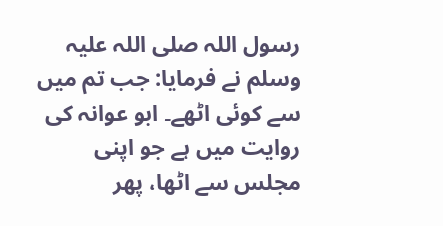رسول اللہ صلی اللہ علیہ وسلم نے فرمایا: جب تم میں سے کوئی اٹھے۔ ابو عوانہ کی روایت میں ہے جو اپنی مجلس سے اٹھا، پھر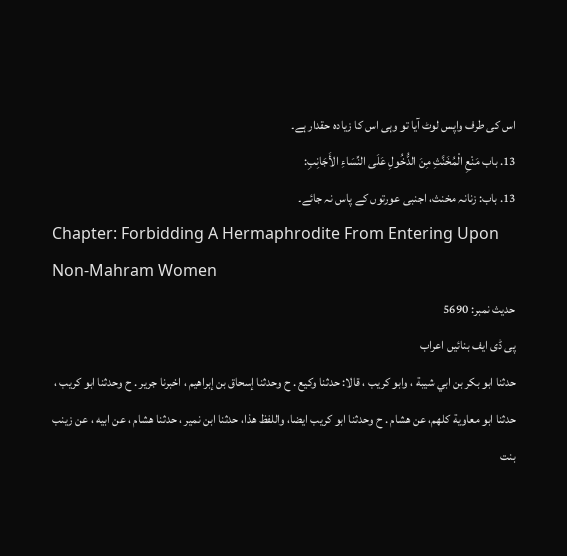اس کی طرف واپس لوٹ آیا تو وہی اس کا زیادہ حقدار ہے۔
13. باب مَنْعِ الْمُخَنَّثِ مِنَ الدُّخُولِ عَلَى النِّسَاءِ الأَجَانِبِ:
13. باب: زنانہ مخنث، اجنبی عورتوں کے پاس نہ جائے۔
Chapter: Forbidding A Hermaphrodite From Entering Upon Non-Mahram Women
حدیث نمبر: 5690
پی ڈی ایف بنائیں اعراب
حدثنا ابو بكر بن ابي شيبة ، وابو كريب ، قالا: حدثنا وكيع . ح وحدثنا إسحاق بن إبراهيم ، اخبرنا جرير . ح وحدثنا ابو كريب ، حدثنا ابو معاوية كلهم، عن هشام . ح وحدثنا ابو كريب ايضا، واللفظ هذا، حدثنا ابن نمير ، حدثنا هشام ، عن ابيه ، عن زينب بنت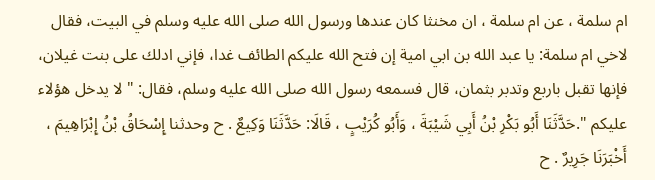ام سلمة ، عن ام سلمة ، ان مخنثا كان عندها ورسول الله صلى الله عليه وسلم في البيت، فقال لاخي ام سلمة: يا عبد الله بن ابي امية إن فتح الله عليكم الطائف غدا، فإني ادلك على بنت غيلان، فإنها تقبل باربع وتدبر بثمان، قال فسمعه رسول الله صلى الله عليه وسلم، فقال: " لا يدخل هؤلاء عليكم ".حَدَّثَنَا أَبُو بَكْرِ بْنُ أَبِي شَيْبَةَ ، وَأَبُو كُرَيْبٍ ، قَالَا: حَدَّثَنَا وَكِيعٌ . ح وحدثنا إِسْحَاقُ بْنُ إِبْرَاهِيمَ ، أَخْبَرَنَا جَرِيرٌ . ح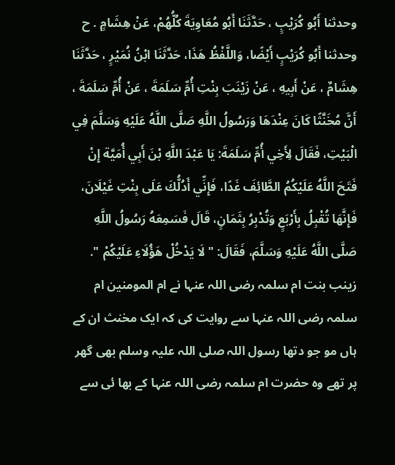وحدثنا أَبُو كُرَيْبٍ ، حَدَّثَنَا أَبُو مُعَاوِيَةَ كُلُّهُمْ، عَنْ هِشَامٍ . ح وحدثنا أَبُو كُرَيْبٍ أَيْضًا، وَاللَّفْظُ هَذَا، حَدَّثَنَا ابْنُ نُمَيْرٍ ، حَدَّثَنَا هِشَامٌ ، عَنْ أَبِيهِ ، عَنْ زَيْنَبَ بِنْتِ أُمِّ سَلَمَةَ ، عَنْ أُمِّ سَلَمَةَ ، أَنَّ مُخَنَّثًا كَانَ عِنْدَهَا وَرَسُولُ اللَّهِ صَلَّى اللَّهُ عَلَيْهِ وَسَلَّمَ فِي الْبَيْتِ، فَقَالَ لِأَخِي أُمِّ سَلَمَةَ: يَا عَبْدَ اللَّهِ بْنَ أَبِي أُمَيَّة إِنْ فَتَحَ اللَّهُ عَلَيْكُمُ الطَّائِفَ غَدًا، فَإِنِّي أَدُلُّكَ عَلَى بِنْتِ غَيْلَانَ، فَإِنَّهَا تُقْبِلُ بِأَرْبَعٍ وَتُدْبِرُ بِثَمَانٍ، قَالَ فَسَمِعَهُ رَسُولُ اللَّهِ صَلَّى اللَّهُ عَلَيْهِ وَسَلَّمَ، فَقَالَ: " لَا يَدْخُلْ هَؤُلَاءِ عَلَيْكُمْ ".
زینب بنت ام سلمہ رضی اللہ عنہا نے ام المومنین ام سلمہ رضی اللہ عنہا سے روایت کی کہ ایک مخنث ان کے ہاں مو جو دتھا رسول اللہ صلی اللہ علیہ وسلم بھی گھر پر تھے وہ حضرت ام سلمہ رضی اللہ عنہا کے بھا ئی سے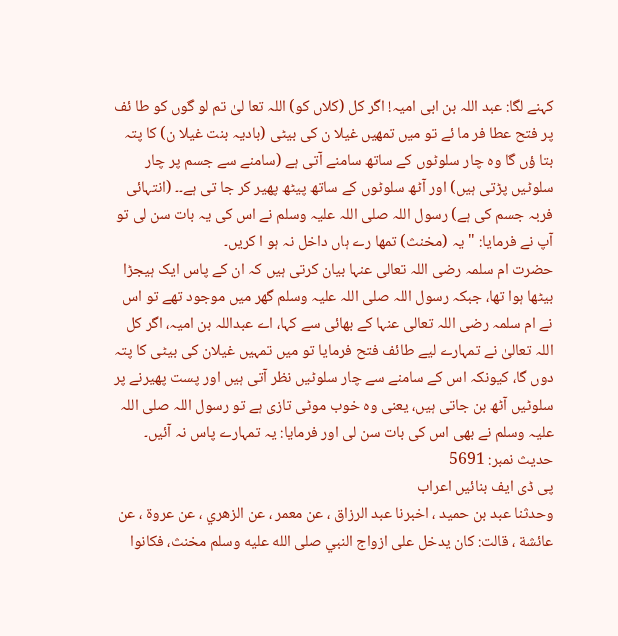کہنے لگا: عبد اللہ بن ابی امیہ! اگر کل (کلاں کو) اللہ تعا لیٰ تم لو گوں کو طا ئف پر فتح عطا فر ما ئے تو میں تمھیں غیلا ن کی بیٹی (بادیہ بنت غیلا ن) کا پتہ بتا ؤں گا وہ چار سلوٹوں کے ساتھ سامنے آتی ہے (سامنے سے جسم پر چار سلوٹیں پڑتی ہیں) اور آٹھ سلوٹوں کے ساتھ پیٹھ پھیر کر جا تی ہے۔۔ (انتہائی فربہ جسم کی ہے) رسول اللہ صلی اللہ علیہ وسلم نے اس کی یہ بات سن لی تو آپ نے فرمایا: "یہ (مخنث) تمھا رے ہاں داخل نہ ہو ا کریں۔
حضرت ام سلمہ رضی اللہ تعالی عنہا بیان کرتی ہیں کہ ان کے پاس ایک ہیجڑا بیٹھا ہوا تھا، جبکہ رسول اللہ صلی اللہ علیہ وسلم گھر میں موجود تھے تو اس نے ام سلمہ رضی اللہ تعالی عنہا کے بھائی سے کہا، اے عبداللہ بن امیہ، اگر کل اللہ تعالیٰ نے تمہارے لیے طائف فتح فرمایا تو میں تمہیں غیلان کی بیٹی کا پتہ دوں گا، کیونکہ اس کے سامنے سے چار سلوٹیں نظر آتی ہیں اور پست پھیرنے پر سلوٹیں آٹھ بن جاتی ہیں، یعنی وہ خوب موٹی تازی ہے تو رسول اللہ صلی اللہ علیہ وسلم نے بھی اس کی بات سن لی اور فرمایا: یہ تمہارے پاس نہ آئیں۔
حدیث نمبر: 5691
پی ڈی ایف بنائیں اعراب
وحدثنا عبد بن حميد ، اخبرنا عبد الرزاق ، عن معمر ، عن الزهري ، عن عروة ، عن عائشة ، قالت: كان يدخل على ازواج النبي صلى الله عليه وسلم مخنث، فكانوا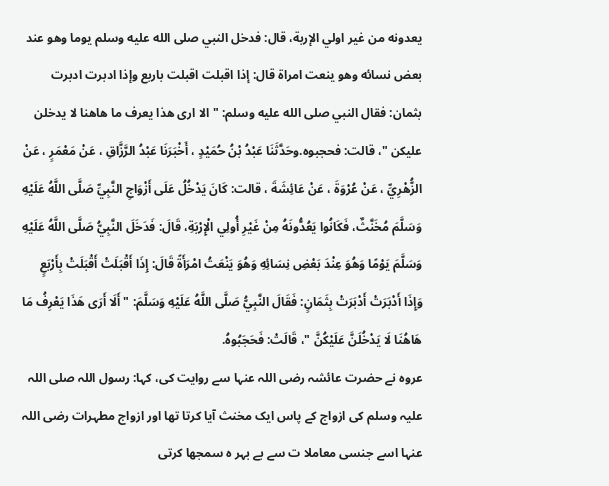يعدونه من غير اولي الإربة، قال: فدخل النبي صلى الله عليه وسلم يوما وهو عند بعض نسائه وهو ينعت امراة قال: إذا اقبلت اقبلت باربع وإذا ادبرت ادبرت بثمان: فقال النبي صلى الله عليه وسلم: " الا ارى هذا يعرف ما هاهنا لا يدخلن عليكن "، قالت: فحجبوه.وحَدَّثَنَا عَبْدُ بْنُ حُمَيْدٍ ، أَخْبَرَنَا عَبْدُ الرَّزَّاقِ ، عَنْ مَعْمَرٍ ، عَنْ الزُّهْرِيِّ ، عَنْ عُرْوَةَ ، عَنْ عَائِشَةَ ، قالت: كَانَ يَدْخُلُ عَلَى أَزْوَاجِ النَّبِيِّ صَلَّى اللَّهُ عَلَيْهِ وَسَلَّمَ مُخَنَّثٌ، فَكَانُوا يَعُدُّونَهُ مِنْ غَيْرِ أُولِي الْإِرْبَةِ، قَالَ: فَدَخَلَ النَّبِيُّ صَلَّى اللَّهُ عَلَيْهِ وَسَلَّمَ يَوْمًا وَهُوَ عِنْدَ بَعْضِ نِسَائِهِ وَهُوَ يَنْعَتُ امْرَأَةً قَالَ: إِذَا أَقْبَلَتْ أَقْبَلَتْ بِأَرْبَعٍ وَإِذَا أَدْبَرَتْ أَدْبَرَتْ بِثَمَانٍ: فَقَالَ النَّبِيُّ صَلَّى اللَّهُ عَلَيْهِ وَسَلَّمَ: " أَلَا أَرَى هَذَا يَعْرِفُ مَا هَاهُنَا لَا يَدْخُلَنَّ عَلَيْكُنَّ "، قَالَتْ: فَحَجَبُوهُ.
عروہ نے حضرت عائشہ رضی اللہ عنہا سے روایت کی، کہا: رسول اللہ صلی اللہ علیہ وسلم کی ازواج کے پاس ایک مخنث آیا کرتا تھا اور ازواج مطہرات رضی اللہ عنہا اسے جنسی معاملا ت سے بے بہر ہ سمجھا کرتی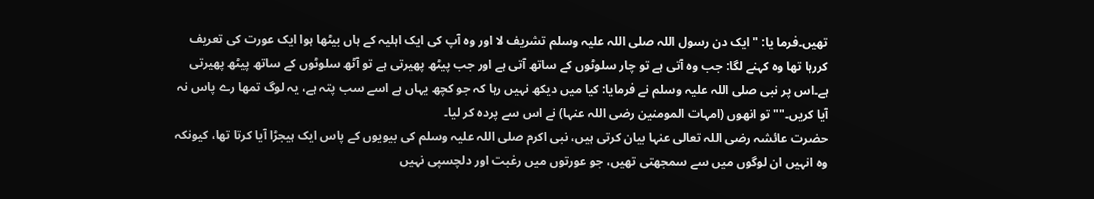تھیں۔فرما یا: "ایک دن رسول اللہ صلی اللہ علیہ وسلم تشریف لا اور وہ آپ کی ایک اہلیہ کے ہاں بیٹھا ہوا ایک عورت کی تعریف کررہا تھا وہ کہنے لگا: جب وہ آتی ہے تو چار سلوٹوں کے ساتھ آتی ہے اور جب پیٹھ پھیرتی ہے تو آٹھ سلوٹوں کے ساتھ پیٹھ پھیرتی ہے۔اس پر نبی صلی اللہ علیہ وسلم نے فرمایا: کیا میں دیکھ نہیں رہا کہ جو کچھ یہاں ہے اسے سب پتہ ہے، یہ لوگ تمھا رے پاس نہ آیا کریں۔""تو انھوں (امہات المومنین رضی اللہ عنہا) نے اس سے پردہ کر لیا۔
حضرت عائشہ رضی اللہ تعالی عنہا بیان کرتی ہیں، نبی اکرم صلی اللہ علیہ وسلم کی بیویوں کے پاس ایک ہیجڑا آیا کرتا تھا، کیونکہ وہ انہیں ان لوگوں میں سے سمجھتی تھیں، جو عورتوں میں رغبت اور دلچسپی نہیں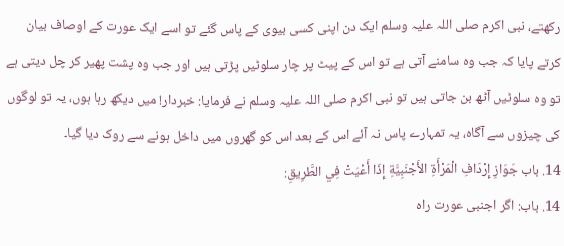رکھتے، نبی اکرم صلی اللہ علیہ وسلم ایک دن اپنی کسی بیوی کے پاس گئے تو اسے ایک عورت کے اوصاف بیان کرتے پایا کہ جب وہ سامنے آتی ہے تو اس کے پیٹ پر چار سلوٹیں پڑتی ہیں اور جب وہ پشت پھیر کر چل دیتی ہے تو وہ سلوٹیں آٹھ بن جاتی ہیں تو نبی اکرم صلی اللہ علیہ وسلم نے فرمایا: خبردار! میں دیکھ رہا ہوں، یہ تو لوگوں کی چیزوں سے آگاہ، یہ تمہارے پاس نہ آئے اس کے بعد اس کو گھروں میں داخل ہونے سے روک دیا گیا۔
14. باب جَوَازِ إِرْدَافِ الْمَرْأَةِ الأَجْنَبِيَّةِ إِذَا أَعْيَتْ فِي الطَّرِيقِ:
14. باب: اگر اجنبی عورت راہ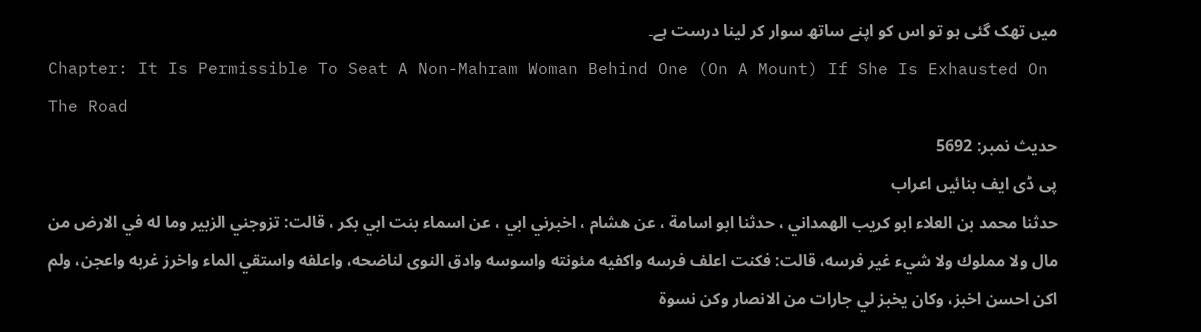میں تھک گئی ہو تو اس کو اپنے ساتھ سوار کر لینا درست ہے۔
Chapter: It Is Permissible To Seat A Non-Mahram Woman Behind One (On A Mount) If She Is Exhausted On The Road
حدیث نمبر: 5692
پی ڈی ایف بنائیں اعراب
حدثنا محمد بن العلاء ابو كريب الهمداني ، حدثنا ابو اسامة ، عن هشام ، اخبرني ابي ، عن اسماء بنت ابي بكر ، قالت: تزوجني الزبير وما له في الارض من مال ولا مملوك ولا شيء غير فرسه، قالت: فكنت اعلف فرسه واكفيه مئونته واسوسه وادق النوى لناضحه، واعلفه واستقي الماء واخرز غربه واعجن، ولم اكن احسن اخبز، وكان يخبز لي جارات من الانصار وكن نسوة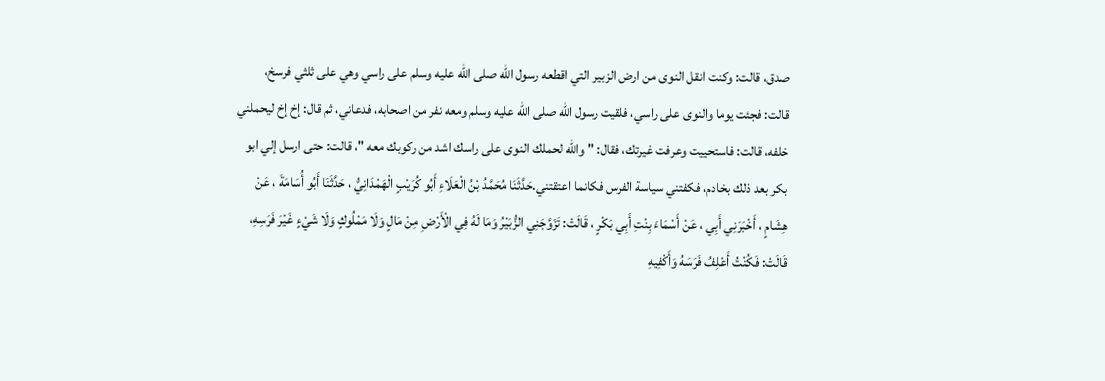صدق، قالت: وكنت انقل النوى من ارض الزبير التي اقطعه رسول الله صلى الله عليه وسلم على راسي وهي على ثلثي فرسخ، قالت: فجئت يوما والنوى على راسي، فلقيت رسول الله صلى الله عليه وسلم ومعه نفر من اصحابه، فدعاني، ثم قال: إخ إخ ليحملني خلفه، قالت: فاستحييت وعرفت غيرتك، فقال: " والله لحملك النوى على راسك اشد من ركوبك معه "، قالت: حتى ارسل إلي ابو بكر بعد ذلك بخادم، فكفتني سياسة الفرس فكانما اعتقتني.حَدَّثَنَا مُحَمَّدُ بْنُ الْعَلَاءِ أَبُو كُرَيْبٍ الْهَمْدَانِيُّ ، حَدَّثَنَا أَبُو أُسَامَةَ ، عَنْ هِشَامٍ ، أَخْبَرَنِي أَبِي ، عَنْ أَسْمَاءَ بِنْتِ أَبِي بَكْرٍ ، قَالَتْ: تَزَوَّجَنِي الزُّبَيْرُ وَمَا لَهُ فِي الْأَرْضِ مِنْ مَالٍ وَلَا مَمْلُوكٍ وَلَا شَيْءٍ غَيْرَ فَرَسِهِ، قَالَتْ: فَكُنْتُ أَعْلِفُ فَرَسَهُ وَأَكْفِيهِ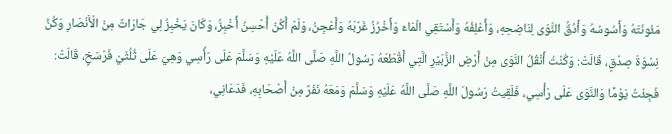مَئُونَتَهُ وَأَسُوسُهُ وَأَدُقُّ النَّوَى لِنَاضِحِهِ، وَأَعْلِفُهُ وَأَسْتَقِي الْمَاءَ وَأَخْرُزُ غَرْبَهُ وَأَعْجِنُ، وَلَمْ أَكُنْ أُحْسِنُ أَخْبِزُ، وَكَانَ يَخْبِزُ لِي جَارَاتٌ مِنْ الْأَنْصَارِ وَكُنَّ نِسْوَةَ صِدْقٍ، قَالَتْ: وَكُنْتُ أَنْقُلُ النَّوَى مِنْ أَرْضِ الزُّبَيْرِ الَّتِي أَقْطَعَهُ رَسُولُ اللَّهِ صَلَّى اللَّهُ عَلَيْهِ وَسَلَّمَ عَلَى رَأْسِي وَهِيَ عَلَى ثُلُثَيْ فَرْسَخٍ، قَالَتْ: فَجِئْتُ يَوْمًا وَالنَّوَى عَلَى رَأْسِي، فَلَقِيتُ رَسُولَ اللَّهِ صَلَّى اللَّهُ عَلَيْهِ وَسَلَّمَ وَمَعَهُ نَفَرٌ مِنْ أَصْحَابِهِ، فَدَعَانِي،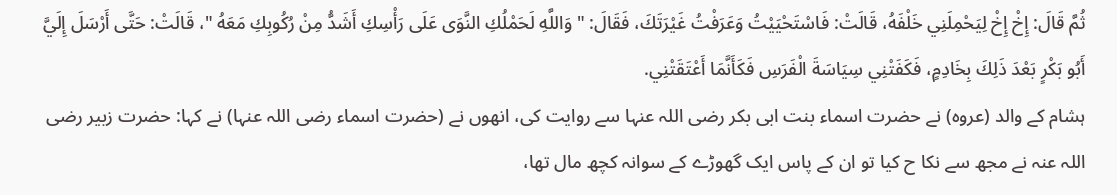ثُمَّ قَالَ: إِخْ إِخْ لِيَحْمِلَنِي خَلْفَهُ، قَالَتْ: فَاسْتَحْيَيْتُ وَعَرَفْتُ غَيْرَتَكَ، فَقَالَ: " وَاللَّهِ لَحَمْلُكِ النَّوَى عَلَى رَأْسِكِ أَشَدُّ مِنْ رُكُوبِكِ مَعَهُ "، قَالَتْ: حَتَّى أَرْسَلَ إِلَيَّ أَبُو بَكْرٍ بَعْدَ ذَلِكَ بِخَادِمٍ، فَكَفَتْنِي سِيَاسَةَ الْفَرَسِ فَكَأَنَّمَا أَعْتَقَتْنِي.
ہشام کے والد (عروہ) نے حضرت اسماء بنت ابی بکر رضی اللہ عنہا سے روایت کی، انھوں نے (حضرت اسماء رضی اللہ عنہا) نے کہا: حضرت زبیر رضی اللہ عنہ نے مجھ سے نکا ح کیا تو ان کے پاس ایک گھوڑے کے سوانہ کچھ مال تھا،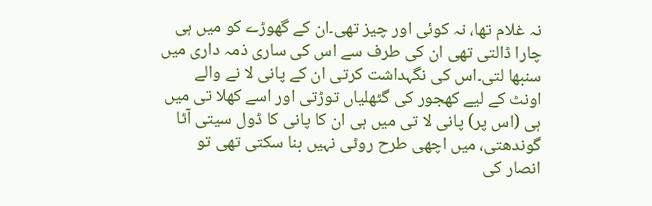نہ غلام تھا، نہ کوئی اور چیز تھی۔ان کے گھوڑے کو میں ہی چارا ڈالتی تھی ان کی طرف سے اس کی ساری ذمہ داری میں سنبھا لتی۔اس کی نگہداشت کرتی ان کے پانی لا نے والے اونٹ کے لیے کھجور کی گٹھلیاں توڑتی اور اسے کھلا تی میں ہی (اس پر) پانی لا تی میں ہی ان کا پانی کا ڈول سیتی آٹا گوندھتی، میں اچھی طرح روٹی نہیں بنا سکتی تھی تو انصار کی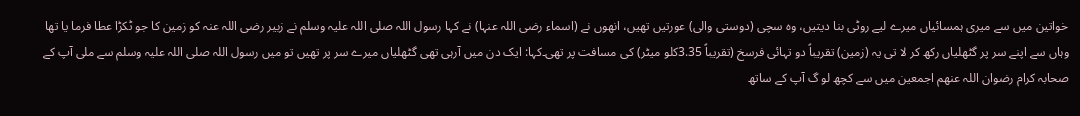خواتین میں سے میری ہمسائیاں میرے لیے روٹی بنا دیتیں، وہ سچی (دوستی والی) عورتیں تھیں، انھوں نے (اسماء رضی اللہ عنہا) نے کہا رسول اللہ صلی اللہ علیہ وسلم نے زبیر رضی اللہ عنہ کو زمین کا جو ٹکڑا عطا فرما یا تھا وہاں سے اپنے سر پر گٹھلیاں رکھ کر لا تی یہ (زمین) تقریباً دو تہائی فرسخ (تقریباً 3.35کلو میٹر) کی مسافت پر تھی۔کہا: ایک دن میں آرہی تھی گٹھلیاں میرے سر پر تھیں تو میں رسول اللہ صلی اللہ علیہ وسلم سے ملی آپ کے صحابہ کرام رضوان اللہ عنھم اجمعین میں سے کچھ لو گ آپ کے ساتھ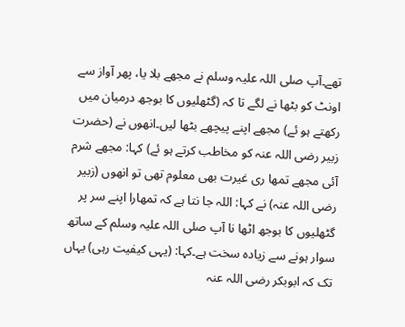تھے۔آپ صلی اللہ علیہ وسلم نے مجھے بلا یا، پھر آواز سے اونٹ کو بٹھا نے لگے تا کہ (گٹھلیوں کا بوجھ درمیان میں رکھتے ہو ئے) مجھے اپنے پیچھے بٹھا لیں۔انھوں نے (حضرت زبیر رضی اللہ عنہ کو مخاطب کرتے ہو ئے) کہا: مجھے شرم آئی مجھے تمھا ری غیرت بھی معلوم تھی تو انھوں (زبیر رضی اللہ عنہ) نے کہا: اللہ جا نتا ہے کہ تمھارا اپنے سر پر گٹھلیوں کا بوجھ اٹھا نا آپ صلی اللہ علیہ وسلم کے ساتھ سوار ہونے سے زیادہ سخت ہے۔کہا: (یہی کیفیت رہی) یہاں تک کہ ابوبکر رضی اللہ عنہ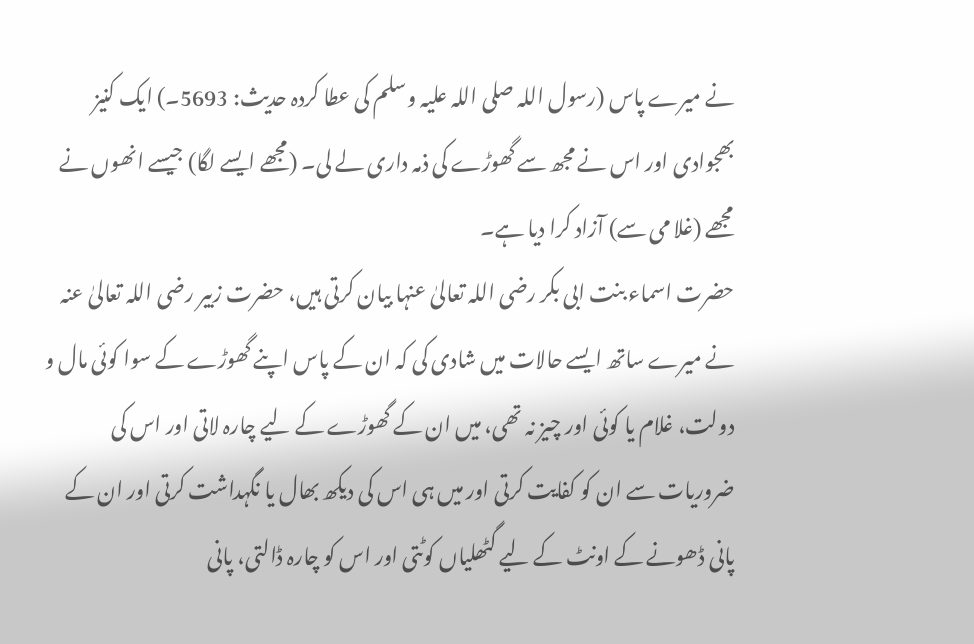نے میرے پاس (رسول اللہ صلی اللہ علیہ وسلم کی عطا کردہ حدیث: 5693۔) ایک کنیز بھجوادی اور اس نے مجھ سے گھوڑے کی ذمہ داری لے لی۔ (مجھے ایسے لگا) جیسے انھوں نے مجھے (غلا می سے) آزاد کرا دیا ہے۔
حضرت اسماء بنت ابی بکر رضی اللہ تعالیٰ عنہا بیان کرتی ہیں، حضرت زبیر رضی اللہ تعالیٰ عنہ نے میرے ساتھ ایسے حالات میں شادی کی کہ ان کے پاس اپنے گھوڑے کے سوا کوئی مال و دولت، غلام یا کوئی اور چیز نہ تھی، میں ان کے گھوڑے کے لیے چارہ لاتی اور اس کی ضروریات سے ان کو کفایت کرتی اور میں ہی اس کی دیکھ بھال یا نگہداشت کرتی اور ان کے پانی ڈھونے کے اونٹ کے لیے گٹھلیاں کوٹتی اور اس کو چارہ ڈالتی، پانی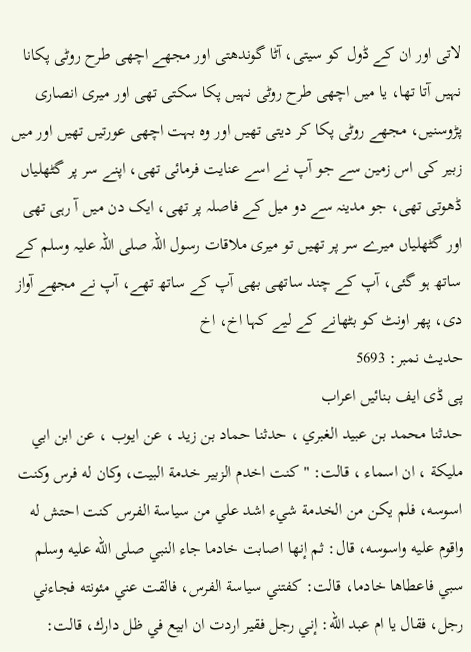لاتی اور ان کے ڈول کو سیتی، آٹا گوندھتی اور مجھے اچھی طرح روٹی پکانا نہیں آتا تھا، یا میں اچھی طرح روٹی نہیں پکا سکتی تھی اور میری انصاری پڑوسنیں، مجھے روٹی پکا کر دیتی تھیں اور وہ بہت اچھی عورتیں تھیں اور میں زبیر کی اس زمین سے جو آپ نے اسے عنایت فرمائی تھی، اپنے سر پر گٹھلیاں ڈھوتی تھی، جو مدینہ سے دو میل کے فاصلہ پر تھی، ایک دن میں آ رہی تھی اور گٹھلیاں میرے سر پر تھیں تو میری ملاقات رسول اللہ صلی اللہ علیہ وسلم کے ساتھ ہو گئی، آپ کے چند ساتھی بھی آپ کے ساتھ تھے، آپ نے مجھے آواز دی، پھر اونٹ کو بٹھانے کے لیے کہا اخ، اخ
حدیث نمبر: 5693
پی ڈی ایف بنائیں اعراب
حدثنا محمد بن عبيد الغبري ، حدثنا حماد بن زيد ، عن ايوب ، عن ابن ابي مليكة ، ان اسماء ، قالت: " كنت اخدم الزبير خدمة البيت، وكان له فرس وكنت اسوسه، فلم يكن من الخدمة شيء اشد علي من سياسة الفرس كنت احتش له واقوم عليه واسوسه، قال: ثم إنها اصابت خادما جاء النبي صلى الله عليه وسلم سبي فاعطاها خادما، قالت: كفتني سياسة الفرس، فالقت عني مئونته فجاءني رجل، فقال يا ام عبد الله: إني رجل فقير اردت ان ابيع في ظل دارك، قالت: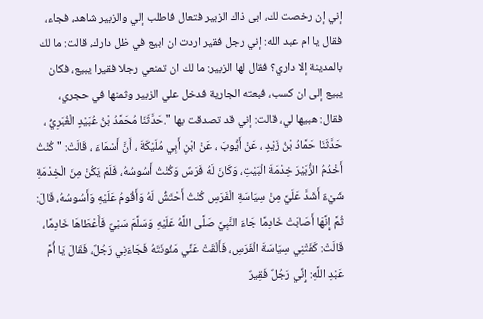إني إن رخصت لك، ابى ذاك الزبير فتعال فاطلب إلي والزبير شاهد، فجاء، فقال يا ام عبد الله: إني رجل فقير اردت ان ابيع في ظل دارك، قالت: ما لك بالمدينة إلا داري؟ فقال لها الزبير: ما لك ان تمنعي رجلا فقيرا يبيع، فكان يبيع إلى ان كسب، فبعته الجارية فدخل علي الزبير وثمنها في حجري، فقال: هبيها لي، قالت: إني قد تصدقت بها ".حَدَّثَنَا مُحَمَّدُ بْنُ عُبَيْدٍ الْغُبَرِيُّ ، حَدَّثَنَا حَمَّادُ بْنُ زَيْدٍ ، عَنْ أَيُّوبَ ، عَنْ ابْنِ أَبِي مُلَيْكَةَ ، أَنَّ أَسْمَاءَ ، قَالَتْ: " كُنْتُ أَخْدُمُ الزُّبَيْرَ خِدْمَةَ الْبَيْتِ، وَكَانَ لَهُ فَرَسٌ وَكُنْتُ أَسُوسُهُ، فَلَمْ يَكُنْ مِنَ الْخِدْمَةِ شَيْءٌ أَشَدَّ عَلَيَّ مِنْ سِيَاسَةِ الْفَرَسِ كُنْتُ أَحْتَشُّ لَهُ وَأَقُومُ عَلَيْهِ وَأَسُوسُهُ، قَالَ: ثُمَّ إِنَّهَا أَصَابَتْ خَادِمًا جَاءَ النَّبِيَّ صَلَّى اللَّهُ عَلَيْهِ وَسَلَّمَ سَبْيٌ فَأَعْطَاهَا خَادِمًا، قَالَتْ: كَفَتْنِي سِيَاسَةَ الْفَرَسِ، فَأَلْقَتْ عَنِّي مَئُونَتَهُ فَجَاءَنِي رَجُلٌ، فَقَالَ يَا أُمَّ عَبْدِ اللَّهِ: إِنِّي رَجُلٌ فَقِيرٌ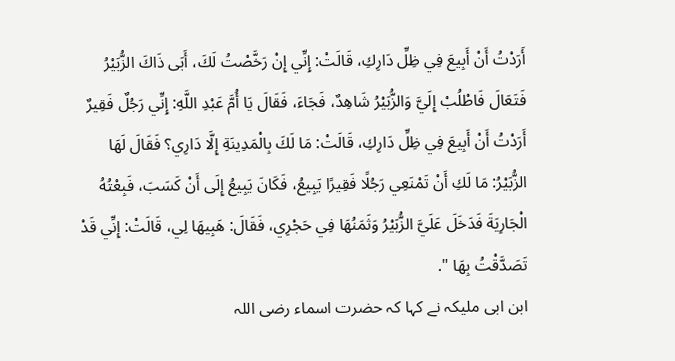أَرَدْتُ أَنْ أَبِيعَ فِي ظِلِّ دَارِكِ، قَالَتْ: إِنِّي إِنْ رَخَّصْتُ لَكَ، أَبَى ذَاكَ الزُّبَيْرُ فَتَعَالَ فَاطْلُبْ إِلَيَّ وَالزُّبَيْرُ شَاهِدٌ، فَجَاءَ، فَقَالَ يَا أُمَّ عَبْدِ اللَّهِ: إِنِّي رَجُلٌ فَقِيرٌ أَرَدْتُ أَنْ أَبِيعَ فِي ظِلِّ دَارِكِ، قَالَتْ: مَا لَكَ بِالْمَدِينَةِ إِلَّا دَارِي؟ فَقَالَ لَهَا الزُّبَيْرُ: مَا لَكِ أَنْ تَمْنَعِي رَجُلًا فَقِيرًا يَبِيعُ، فَكَانَ يَبِيعُ إِلَى أَنْ كَسَبَ، فَبِعْتُهُ الْجَارِيَةَ فَدَخَلَ عَلَيَّ الزُّبَيْرُ وَثَمَنُهَا فِي حَجْرِي، فَقَالَ: هَبِيهَا لِي، قَالَتْ: إِنِّي قَدْ تَصَدَّقْتُ بِهَا ".
ابن ابی ملیکہ نے کہا کہ حضرت اسماء رضی اللہ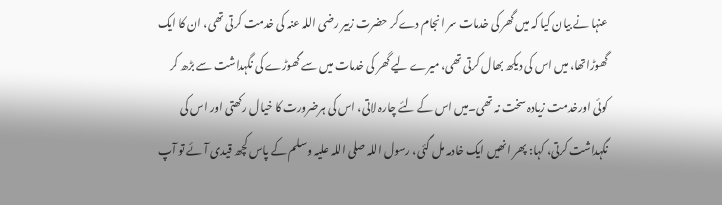عنہا نے بیان کیا کہ میں گھر کی خدمات سر انجام دےکر حضرت زبیر رضی اللہ عنہ کی خدمت کرتی تھی، ان کا ایک گھوڑاتھا، میں اس کی دیکھ بھال کرتی تھی، میرے لیے گھر کی خدمات میں سے گھوڑے کی نگہداشت سے بڑھ کر کوئی اورخدمت زیادہ سخت نہ تھی۔میں اس کے لئے چارہ لاتی، اس کی ہرضرورت کا خیال رکھتی اور اس کی نگہداشت کرتی، کہا: پھر انھیں ایک خادمہ مل گئی، رسول اللہ صلی اللہ علیہ وسلم کے پاس کچھ قیدی آئے تو آپ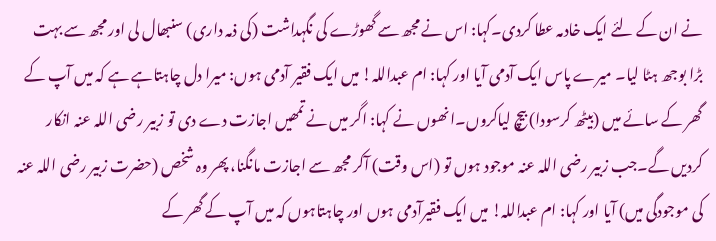نے ان کے لئے ایک خادمہ عطا کردی۔کہا: اس نے مجھ سے گھوڑے کی نگہداشت (کی ذمہ داری) سنبھال لی اور مجھ سے بہت بڑا بوجھ ہٹا لیا۔ میرے پاس ایک آدمی آیا اور کہا: ام عبداللہ! میں ایک فقیر آدمی ہوں: میرا دل چاہتاہے ہے کہ میں آپ کے گھر کے سائے میں (بیٹھ کرسودا) بیچ لیاکروں۔انھوں نے کہا: اگر میں نے تمھیں اجازت دے دی تو زبیر رضی اللہ عنہ انکار کردیں گے۔جب زبیر رضی اللہ عنہ موجود ہوں تو (اس وقت) آکر مجھ سے اجازت مانگنا، پھر وہ شخص (حضرت زبیر رضی اللہ عنہ کی موجودگی میں) آیا اور کہا: ام عبداللہ! میں ایک فقیرآدمی ہوں اور چاہتاہوں کہ میں آپ کے گھر کے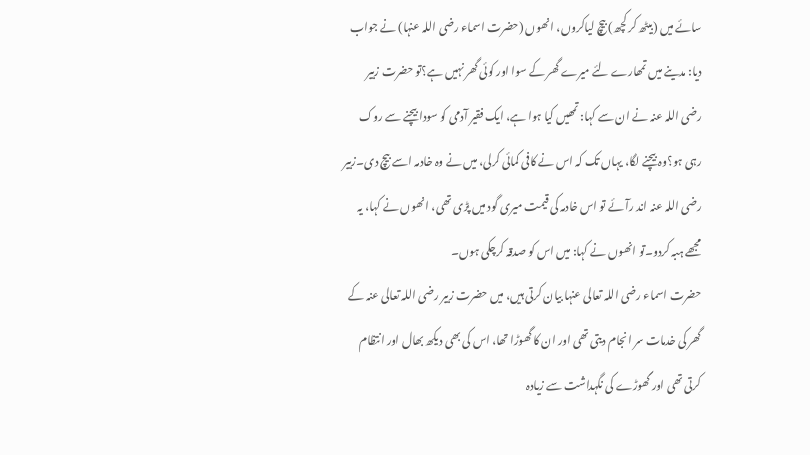سائے میں (بیٹھ کر کچھ) بیچ لیاکروں، انھوں (حضرت اسماء رضی اللہ عنہا) نے جواب دیا: مدینے میں تمھارے لئے میرے گھر کے سوا اور کوئی گھر نہیں ہے؟تو حضرت زبیر رضی اللہ عنہ نے ان سے کہا: تمھیں کیا ہوا ہے، ایک فقیر آدمی کو سودا بیچنے سے روک رہی ہو؟وہ بیچنے لگا، یہاں تک کہ اس نے کافی کمائی کرلی، میں نے وہ خادمہ اسے بیچ دی۔زبیر رضی اللہ عنہ اند رآئے تو اس خادمہ کی قیمت میری گود میں پڑی تھی، انھوں نے کہا، یہ مجھے ہبہ کردو۔تو انھوں نے کہا: میں اس کو صدقہ کرچکی ہوں۔
حضرت اسماء رضی اللہ تعالی عنہا بیان کرتی ہیں، میں حضرت زبیر رضی اللہ تعالی عنہ کے گھر کی خدمات سر انجام دیتی تھی اور ان کا گھوڑا تھا، اس کی بھی دیکھ بھال اور انتظام کرتی تھی اور گھوڑے کی نگہداشت سے زیادہ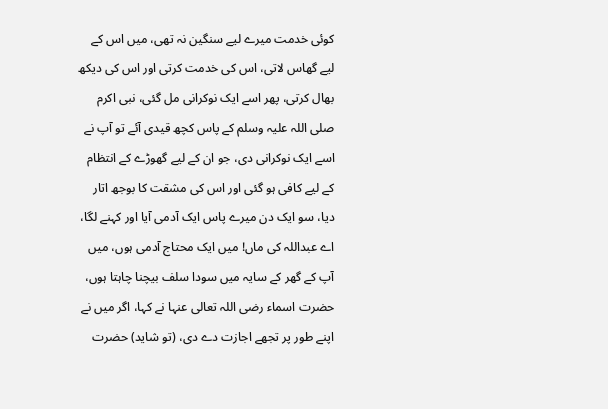کوئی خدمت میرے لیے سنگین نہ تھی، میں اس کے لیے گھاس لاتی، اس کی خدمت کرتی اور اس کی دیکھ بھال کرتی، پھر اسے ایک نوکرانی مل گئی، نبی اکرم صلی اللہ علیہ وسلم کے پاس کچھ قیدی آئے تو آپ نے اسے ایک نوکرانی دی، جو ان کے لیے گھوڑے کے انتظام کے لیے کافی ہو گئی اور اس کی مشقت کا بوجھ اتار دیا، سو ایک دن میرے پاس ایک آدمی آیا اور کہنے لگا، اے عبداللہ کی ماں! میں ایک محتاج آدمی ہوں، میں آپ کے گھر کے سایہ میں سودا سلف بیچنا چاہتا ہوں، حضرت اسماء رضی اللہ تعالی عنہا نے کہا، اگر میں نے اپنے طور پر تجھے اجازت دے دی، (تو شاید) حضرت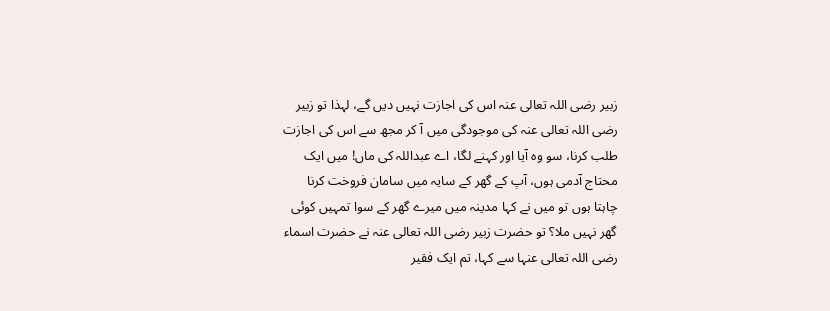زبیر رضی اللہ تعالی عنہ اس کی اجازت نہیں دیں گے، لہذا تو زبیر رضی اللہ تعالی عنہ کی موجودگی میں آ کر مجھ سے اس کی اجازت طلب کرنا، سو وہ آیا اور کہنے لگا، اے عبداللہ کی ماں! میں ایک محتاج آدمی ہوں، آپ کے گھر کے سایہ میں سامان فروخت کرنا چاہتا ہوں تو میں نے کہا مدینہ میں میرے گھر کے سوا تمہیں کوئی گھر نہیں ملا؟ تو حضرت زبیر رضی اللہ تعالی عنہ نے حضرت اسماء رضی اللہ تعالی عنہا سے کہا، تم ایک فقیر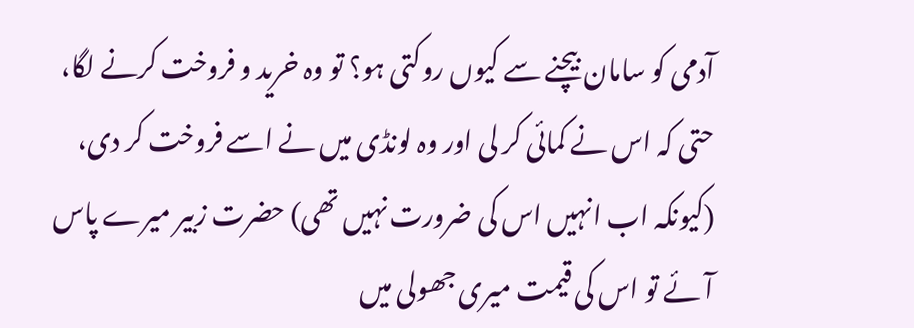آدمی کو سامان بیچنے سے کیوں روکتی ہو؟ تو وہ خرید و فروخت کرنے لگا، حتی کہ اس نے کمائی کر لی اور وہ لونڈی میں نے اسے فروخت کر دی، (کیونکہ اب انہیں اس کی ضرورت نہیں تھی) حضرت زبیر میرے پاس آئے تو اس کی قیمت میری جھولی میں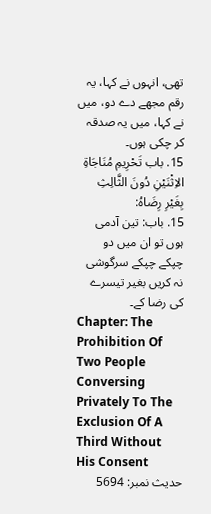تھی، انہوں نے کہا، یہ رقم مجھے دے دو، میں نے کہا، میں یہ صدقہ کر چکی ہوں۔
15. باب تَحْرِيمِ مُنَاجَاةِ الاِثْنَيْنِ دُونَ الثَّالِثِ بِغَيْرِ رِضَاهُ:
15. باب: تین آدمی ہوں تو ان میں دو چپکے چپکے سرگوشی نہ کریں بغیر تیسرے کی رضا کے۔
Chapter: The Prohibition Of Two People Conversing Privately To The Exclusion Of A Third Without His Consent
حدیث نمبر: 5694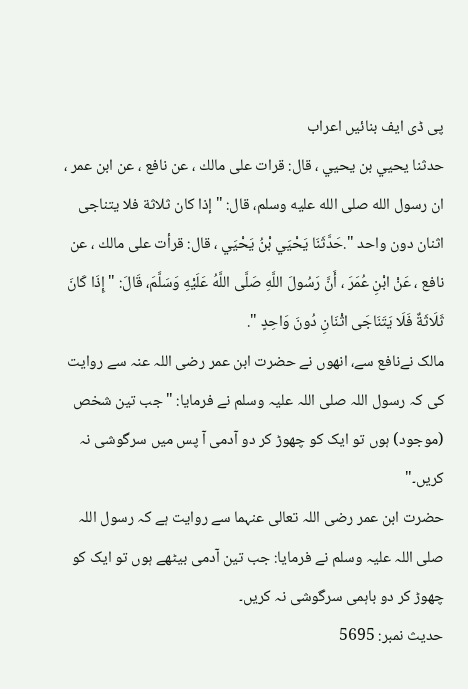پی ڈی ایف بنائیں اعراب
حدثنا يحيي بن يحيي ، قال: قرات على مالك ، عن نافع ، عن ابن عمر ، ان رسول الله صلى الله عليه وسلم، قال: " إذا كان ثلاثة فلا يتناجى اثنان دون واحد ".حَدَّثَنَا يَحْيَي بْنُ يَحْيَي ، قال: قرأت على مالك ، عن نافع ، عَنْ ابْنِ عُمَرَ ، أَنَّ رَسُولَ اللَّهِ صَلَّى اللَّهُ عَلَيْهِ وَسَلَّمَ، قَالَ: " إِذَا كَانَ ثَلَاثَةٌ فَلَا يَتَنَاجَى اثْنَانِ دُونَ وَاحِدٍ ".
مالک نےنافع سے، انھوں نے حضرت ابن عمر رضی اللہ عنہ سے روایت کی کہ رسول اللہ صلی اللہ علیہ وسلم نے فرمایا: "جب تین شخص (موجود) ہوں تو ایک کو چھوڑ کر دو آدمی آ پس میں سرگوشی نہ کریں۔"
حضرت ابن عمر رضی اللہ تعالی عنہما سے روایت ہے کہ رسول اللہ صلی اللہ علیہ وسلم نے فرمایا: جب تین آدمی بیٹھے ہوں تو ایک کو چھوڑ کر دو باہمی سرگوشی نہ کریں۔
حدیث نمبر: 5695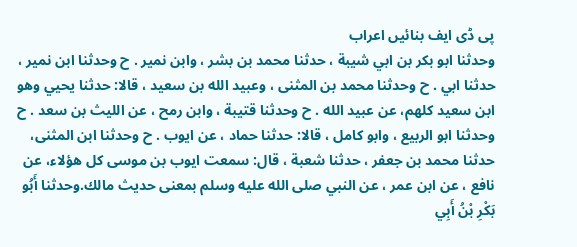پی ڈی ایف بنائیں اعراب
وحدثنا ابو بكر بن ابي شيبة ، حدثنا محمد بن بشر ، وابن نمير . ح وحدثنا ابن نمير ، حدثنا ابي . ح وحدثنا محمد بن المثنى ، وعبيد الله بن سعيد ، قالا: حدثنا يحيي وهو ابن سعيد كلهم، عن عبيد الله . ح وحدثنا قتيبة ، وابن رمح ، عن الليث بن سعد . ح وحدثنا ابو الربيع ، وابو كامل ، قالا: حدثنا حماد ، عن ايوب . ح وحدثنا ابن المثنى، حدثنا محمد بن جعفر ، حدثنا شعبة ، قال: سمعت ايوب بن موسى كل هؤلاء، عن نافع ، عن ابن عمر ، عن النبي صلى الله عليه وسلم بمعنى حديث مالك.وحدثنا أَبُو بَكْرِ بْنُ أَبِي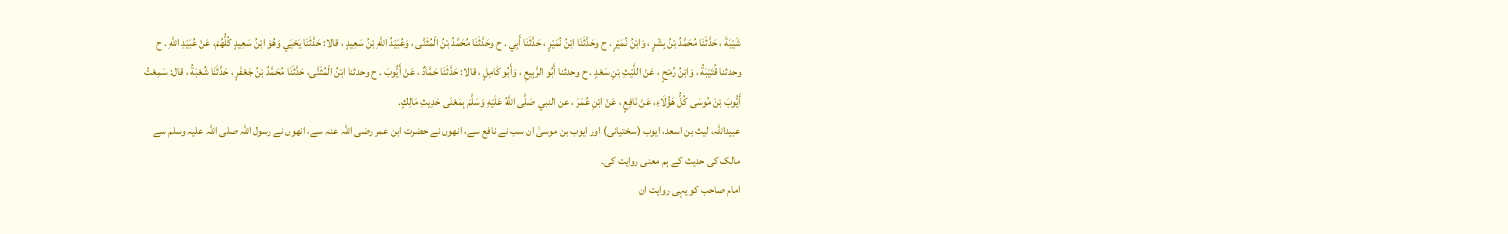شَيْبَةَ ، حَدَّثَنَا مُحَمَّدُ بْنُ بِشْرٍ ، وَابْنُ نُمَيْرٍ . ح وحَدَّثَنَا ابْنُ نُمَيْرٍ ، حَدَّثَنَا أَبِي . ح وحَدَّثَنَا مُحَمَّدُ بْنُ الْمُثَنَّى ، وَعُبَيْدُ اللَّهِ بْنُ سَعِيدٍ ، قالا: حَدَّثَنَا يَحْيَي وَهُوَ ابْنُ سَعِيدٍ كُلُّهُمْ، عَنْ عُبَيْدِ اللَّهِ . ح وحدثنا قُتَيْبَةُ ، وَابْنُ رُمْحٍ ، عَنْ اللَّيْثِ بْنِ سَعْدٍ . ح وحدثنا أَبُو الرَّبِيعِ ، وَأَبُو كَامِلٍ ، قالا: حَدَّثَنَا حَمَّادٌ ، عَنْ أَيُّوبَ . ح وحدثنا ابْنُ الْمُثَنَّى، حَدَّثَنَا مُحَمَّدُ بْنُ جَعْفَرٍ ، حَدَّثَنَا شُعْبَةُ ، قال: سَمِعْتُ أَيُّوبَ بْنَ مُوسَى كُلُّ هَؤُلَاءِ، عَنْ نَافِعٍ ، عَنْ ابْنِ عُمَرَ ، عن النبي صَلَّى اللَّهُ عَلَيْهِ وَسَلَّمَ بِمَعْنَى حَدِيثِ مَالِكٍ.
عبیداللہ، لیث بن اسعد، ایوب (سختیانی) اور ایوب بن موسیٰ ان سب نے نافع سے، انھوں نے حضرت ابن عمر رضی اللہ عنہ سے، انھوں نے رسول اللہ صلی اللہ علیہ وسلم سے مالک کی حدیث کے ہم معنی روایت کی۔
امام صاحب کو یہی روایت ان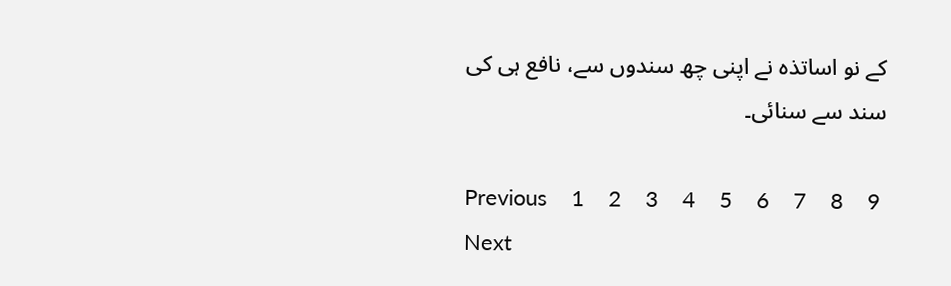کے نو اساتذہ نے اپنی چھ سندوں سے، نافع ہی کی سند سے سنائی۔

Previous    1    2    3    4    5    6    7    8    9    Next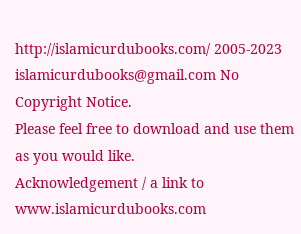http://islamicurdubooks.com/ 2005-2023 islamicurdubooks@gmail.com No Copyright Notice.
Please feel free to download and use them as you would like.
Acknowledgement / a link to www.islamicurdubooks.com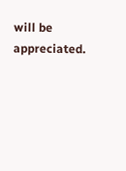will be appreciated.